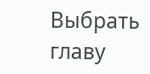Выбрать главу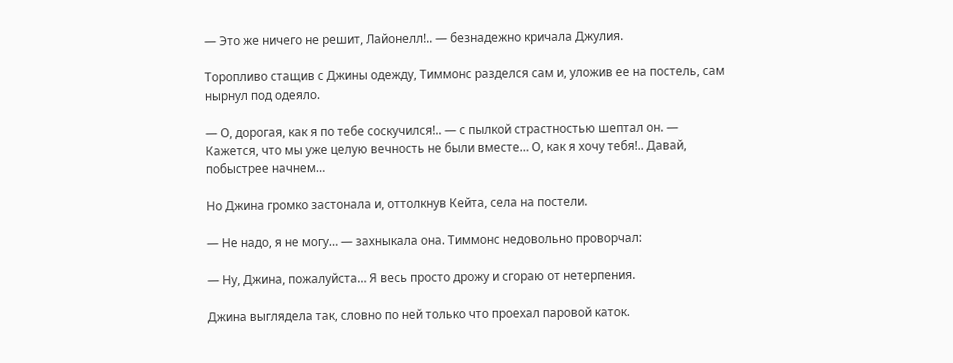— Это же ничего не решит, Лайонелл!.. — безнадежно кричала Джулия.

Торопливо стащив с Джины одежду, Тиммонс разделся сам и, уложив ее на постель, сам нырнул под одеяло.

— О, дорогая, как я по тебе соскучился!.. — с пылкой страстностью шептал он. — Кажется, что мы уже целую вечность не были вместе… О, как я хочу тебя!.. Давай, побыстрее начнем…

Но Джина громко застонала и, оттолкнув Кейта, села на постели.

— Не надо, я не могу… — захныкала она. Тиммонс недовольно проворчал:

— Ну, Джина, пожалуйста… Я весь просто дрожу и сгораю от нетерпения.

Джина выглядела так, словно по ней только что проехал паровой каток.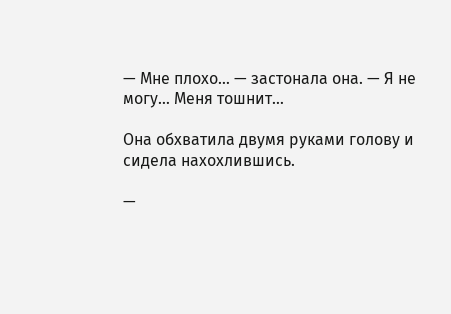— Мне плохо… — застонала она. — Я не могу… Меня тошнит…

Она обхватила двумя руками голову и сидела нахохлившись.

—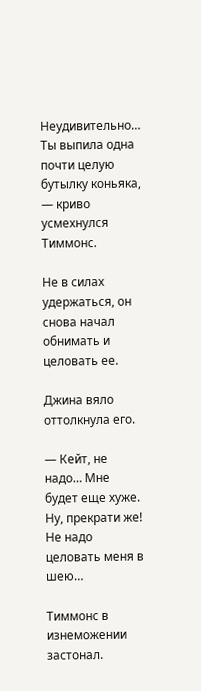Неудивительно… Ты выпила одна почти целую бутылку коньяка, — криво усмехнулся Тиммонс.

Не в силах удержаться, он снова начал обнимать и целовать ее.

Джина вяло оттолкнула его.

— Кейт, не надо… Мне будет еще хуже. Ну, прекрати же! Не надо целовать меня в шею…

Тиммонс в изнеможении застонал.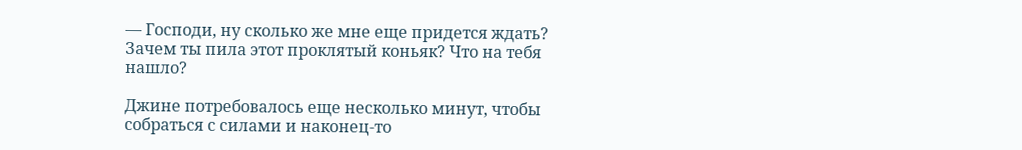— Господи, ну сколько же мне еще придется ждать? Зачем ты пила этот проклятый коньяк? Что на тебя нашло?

Джине потребовалось еще несколько минут, чтобы собраться с силами и наконец‑то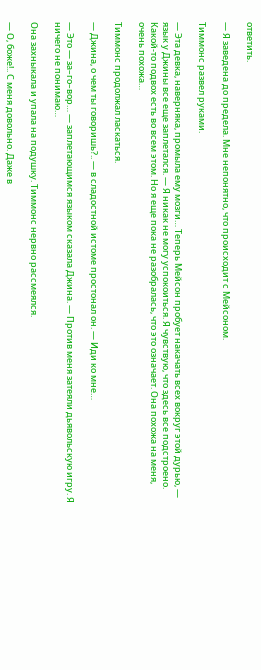ответить.

— Я заведена до предела. Мне непонятно, что происходит с Мейсоном.

Тиммонс развел руками.

— Эта девка, наверняка, промыла ему мозги… Теперь Мейсон пробует накачать всех вокруг этой дурью, — язык у Джины все еще заплетался. — Я никак не могу успокоиться. Я чувствую, что здесь все подстроено. Какой‑то подвох есть во всем этом. Но я еще пока не разобралась, что это означает. Она похожа на меня, очень похожа…

Тиммонс продолжал ласкаться.

— Джина, о чем ты говоришь?.. — в сладостной истоме простонал он. — Иди ко мне…

— Это — за–го–вор… — заплетающимся языком сказала Джина. — Против меня затеяли дьявольскую игру. Я ничего не понимаю…

Она захныкала и упала на подушку. Тиммонс нервно рассмеялся.

— О, боже!.. С меня довольно. Даже в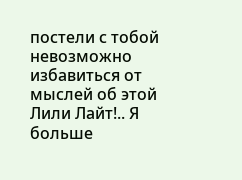постели с тобой невозможно избавиться от мыслей об этой Лили Лайт!.. Я больше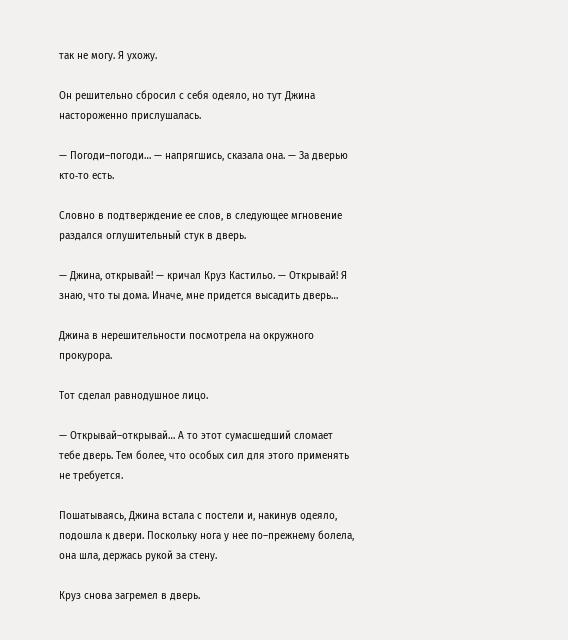так не могу. Я ухожу.

Он решительно сбросил с себя одеяло, но тут Джина настороженно прислушалась.

— Погоди–погоди… — напрягшись, сказала она. — За дверью кто‑то есть.

Словно в подтверждение ее слов, в следующее мгновение раздался оглушительный стук в дверь.

— Джина, открывай! — кричал Круз Кастильо. — Открывай! Я знаю, что ты дома. Иначе, мне придется высадить дверь…

Джина в нерешительности посмотрела на окружного прокурора.

Тот сделал равнодушное лицо.

— Открывай–открывай… А то этот сумасшедший сломает тебе дверь. Тем более, что особых сил для этого применять не требуется.

Пошатываясь, Джина встала с постели и, накинув одеяло, подошла к двери. Поскольку нога у нее по–прежнему болела, она шла, держась рукой за стену.

Круз снова загремел в дверь.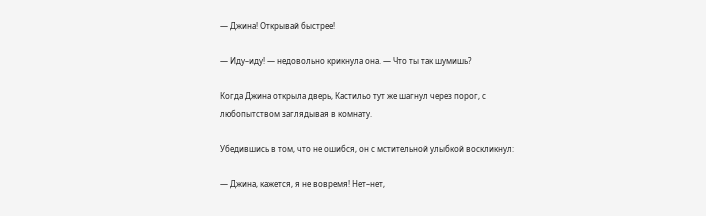— Джина! Открывай быстрее!

— Иду–иду! — недовольно крикнула она. — Что ты так шумишь?

Когда Джина открыла дверь, Кастильо тут же шагнул через порог, с любопытством заглядывая в комнату.

Убедившись в том, что не ошибся, он с мстительной улыбкой воскликнул:

— Джина, кажется, я не вовремя! Нет–нет,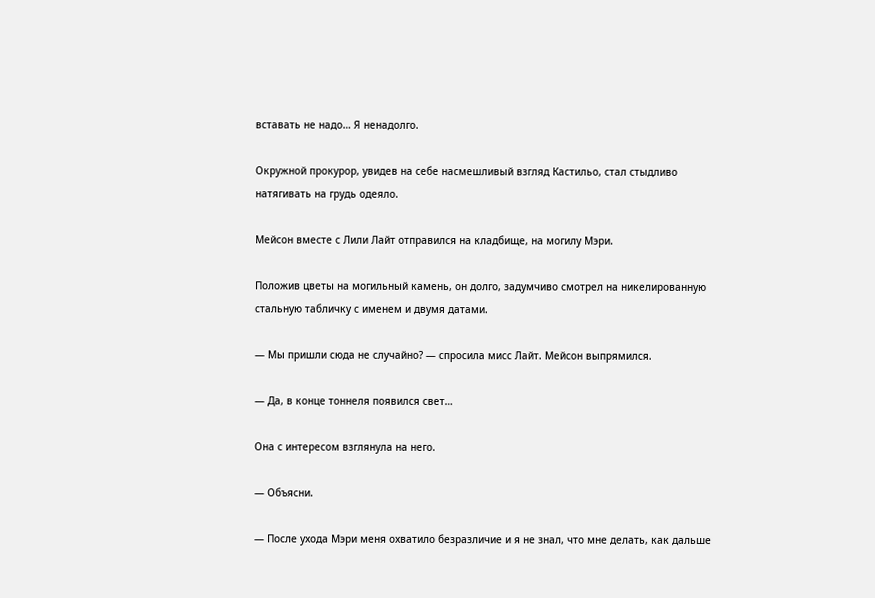вставать не надо… Я ненадолго.

Окружной прокурор, увидев на себе насмешливый взгляд Кастильо, стал стыдливо натягивать на грудь одеяло.

Мейсон вместе с Лили Лайт отправился на кладбище, на могилу Мэри.

Положив цветы на могильный камень, он долго, задумчиво смотрел на никелированную стальную табличку с именем и двумя датами.

— Мы пришли сюда не случайно? — спросила мисс Лайт. Мейсон выпрямился.

— Да, в конце тоннеля появился свет…

Она с интересом взглянула на него.

— Объясни.

— После ухода Мэри меня охватило безразличие и я не знал, что мне делать, как дальше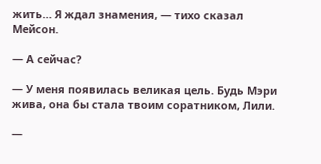жить… Я ждал знамения, — тихо сказал Мейсон.

— А сейчас?

— У меня появилась великая цель. Будь Мэри жива, она бы стала твоим соратником, Лили.

—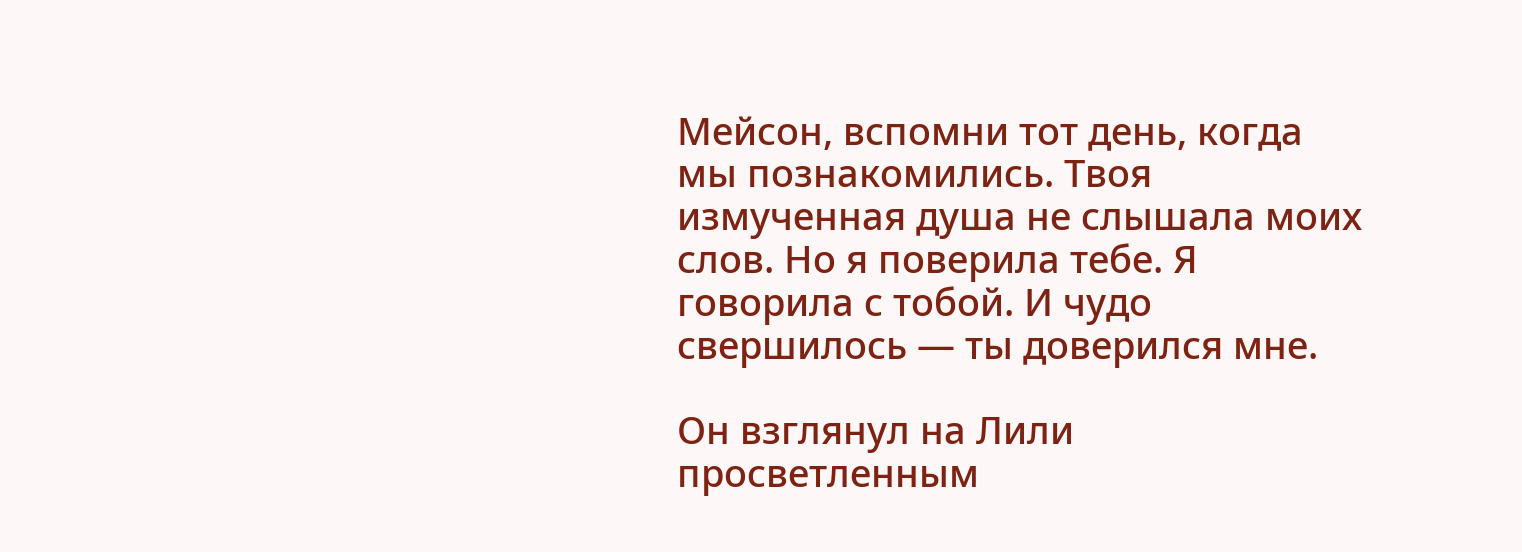Мейсон, вспомни тот день, когда мы познакомились. Твоя измученная душа не слышала моих слов. Но я поверила тебе. Я говорила с тобой. И чудо свершилось — ты доверился мне.

Он взглянул на Лили просветленным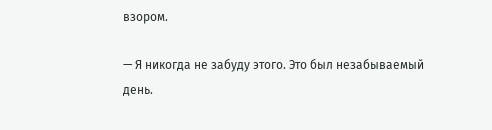взором.

— Я никогда не забуду этого. Это был незабываемый день.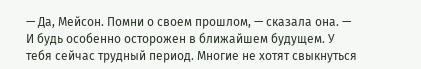— Да, Мейсон. Помни о своем прошлом, — сказала она. — И будь особенно осторожен в ближайшем будущем. У тебя сейчас трудный период. Многие не хотят свыкнуться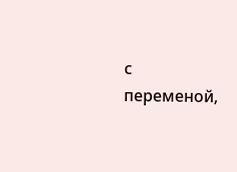с переменой,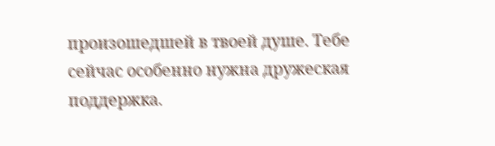произошедшей в твоей душе. Тебе сейчас особенно нужна дружеская поддержка.